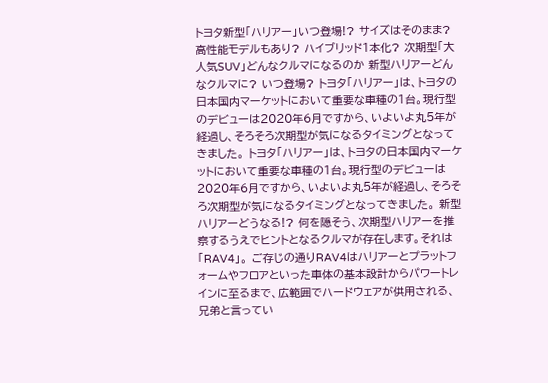トヨタ新型「ハリアー」いつ登場!? サイズはそのまま? 高性能モデルもあり? ハイブリッド1本化? 次期型「大人気SUV」どんなクルマになるのか 新型ハリアーどんなクルマに? いつ登場? トヨタ「ハリアー」は、トヨタの日本国内マーケットにおいて重要な車種の1台。現行型のデビューは2020年6月ですから、いよいよ丸5年が経過し、そろそろ次期型が気になるタイミングとなってきました。 トヨタ「ハリアー」は、トヨタの日本国内マーケットにおいて重要な車種の1台。現行型のデビューは2020年6月ですから、いよいよ丸5年が経過し、そろそろ次期型が気になるタイミングとなってきました。 新型ハリアーどうなる!? 何を隠そう、次期型ハリアーを推察するうえでヒントとなるクルマが存在します。それは「RAV4」。 ご存じの通りRAV4はハリアーとプラットフォームやフロアといった車体の基本設計からパワートレインに至るまで、広範囲でハードウェアが供用される、兄弟と言ってい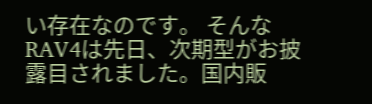い存在なのです。 そんなRAV4は先日、次期型がお披露目されました。国内販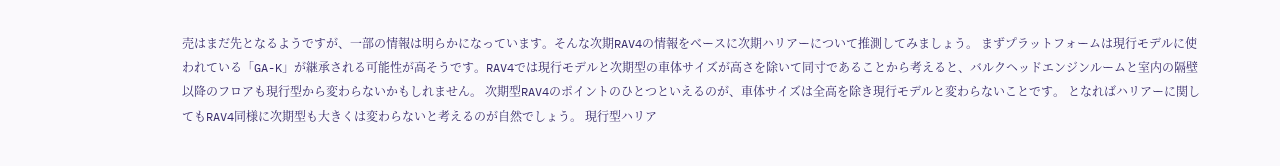売はまだ先となるようですが、一部の情報は明らかになっています。そんな次期RAV4の情報をベースに次期ハリアーについて推測してみましょう。 まずプラットフォームは現行モデルに使われている「GA-K」が継承される可能性が高そうです。RAV4では現行モデルと次期型の車体サイズが高さを除いて同寸であることから考えると、バルクヘッドエンジンルームと室内の隔壁以降のフロアも現行型から変わらないかもしれません。 次期型RAV4のポイントのひとつといえるのが、車体サイズは全高を除き現行モデルと変わらないことです。 となればハリアーに関してもRAV4同様に次期型も大きくは変わらないと考えるのが自然でしょう。 現行型ハリア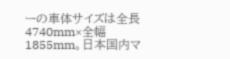ーの車体サイズは全長4740mm×全幅1855mm。日本国内マ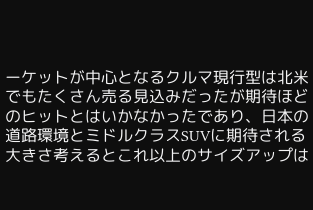ーケットが中心となるクルマ現行型は北米でもたくさん売る見込みだったが期待ほどのヒットとはいかなかったであり、日本の道路環境とミドルクラスSUVに期待される大きさ考えるとこれ以上のサイズアップは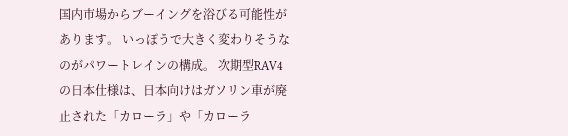国内市場からブーイングを浴びる可能性があります。 いっぽうで大きく変わりそうなのがパワートレインの構成。 次期型RAV4の日本仕様は、日本向けはガソリン車が廃止された「カローラ」や「カローラ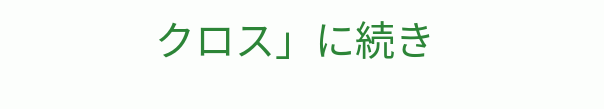クロス」に続き